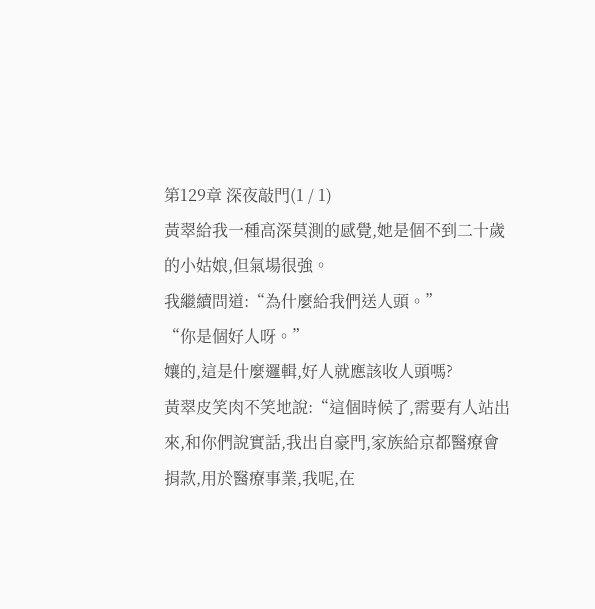第129章 深夜敲門(1 / 1)
黃翠給我一種高深莫測的感覺,她是個不到二十歲的小姑娘,但氣場很強。
我繼續問道:“為什麼給我們送人頭。”
“你是個好人呀。”
孃的,這是什麼邏輯,好人就應該收人頭嗎?
黃翠皮笑肉不笑地說:“這個時候了,需要有人站出來,和你們說實話,我出自豪門,家族給京都醫療會捐款,用於醫療事業,我呢,在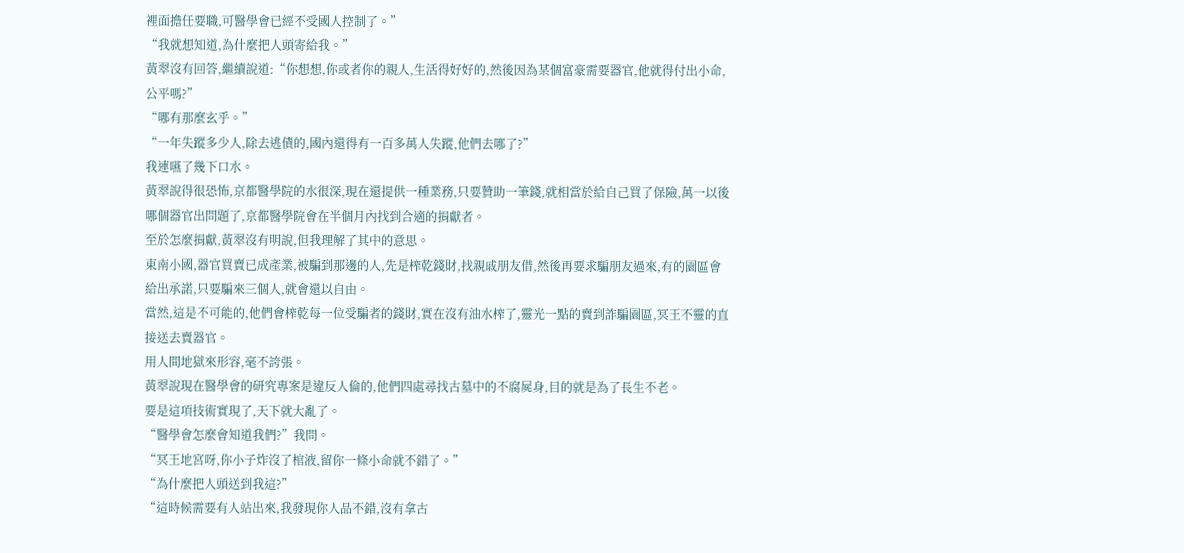裡面擔任要職,可醫學會已經不受國人控制了。”
“我就想知道,為什麼把人頭寄給我。”
黃翠沒有回答,繼續說道:“你想想,你或者你的親人,生活得好好的,然後因為某個富豪需要器官,他就得付出小命,公平嗎?”
“哪有那麼玄乎。”
“一年失蹤多少人,除去逃債的,國內還得有一百多萬人失蹤,他們去哪了?”
我連嚥了幾下口水。
黃翠說得很恐怖,京都醫學院的水很深,現在還提供一種業務,只要贊助一筆錢,就相當於給自己買了保險,萬一以後哪個器官出問題了,京都醫學院會在半個月內找到合適的捐獻者。
至於怎麼捐獻,黃翠沒有明說,但我理解了其中的意思。
東南小國,器官買賣已成產業,被騙到那邊的人,先是榨乾錢財,找親戚朋友借,然後再要求騙朋友過來,有的園區會給出承諾,只要騙來三個人,就會還以自由。
當然,這是不可能的,他們會榨乾每一位受騙者的錢財,實在沒有油水榨了,靈光一點的賣到詐騙園區,冥王不靈的直接送去賣器官。
用人間地獄來形容,毫不誇張。
黃翠說現在醫學會的研究專案是違反人倫的,他們四處尋找古墓中的不腐屍身,目的就是為了長生不老。
要是這項技術實現了,天下就大亂了。
“醫學會怎麼會知道我們?”我問。
“冥王地宮呀,你小子炸沒了棺液,留你一條小命就不錯了。”
“為什麼把人頭送到我這?”
“這時候需要有人站出來,我發現你人品不錯,沒有拿古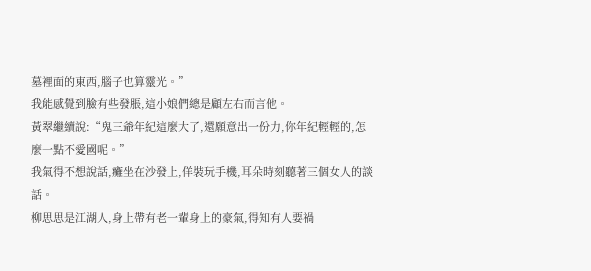墓裡面的東西,腦子也算靈光。”
我能感覺到臉有些發脹,這小娘們總是顧左右而言他。
黃翠繼續說:“鬼三爺年紀這麼大了,還願意出一份力,你年紀輕輕的,怎麼一點不愛國呢。”
我氣得不想說話,癱坐在沙發上,佯裝玩手機,耳朵時刻聽著三個女人的談話。
柳思思是江湖人,身上帶有老一輩身上的豪氣,得知有人要禍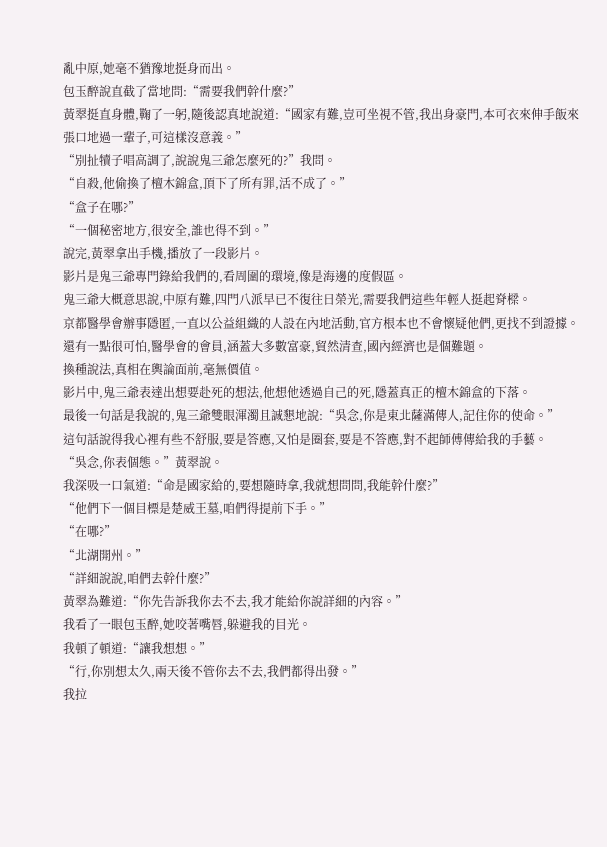亂中原,她毫不猶豫地挺身而出。
包玉醉說直截了當地問:“需要我們幹什麼?”
黃翠挺直身體,鞠了一躬,隨後認真地說道:“國家有難,豈可坐視不管,我出身豪門,本可衣來伸手飯來張口地過一輩子,可這樣沒意義。”
“別扯犢子唱高調了,說說鬼三爺怎麼死的?”我問。
“自殺,他偷換了檀木錦盒,頂下了所有罪,活不成了。”
“盒子在哪?”
“一個秘密地方,很安全,誰也得不到。”
說完,黃翠拿出手機,播放了一段影片。
影片是鬼三爺專門錄給我們的,看周圍的環境,像是海邊的度假區。
鬼三爺大概意思說,中原有難,四門八派早已不復往日榮光,需要我們這些年輕人挺起脊樑。
京都醫學會辦事隱匿,一直以公益組織的人設在內地活動,官方根本也不會懷疑他們,更找不到證據。
還有一點很可怕,醫學會的會員,涵蓋大多數富豪,貿然清查,國內經濟也是個難題。
換種說法,真相在輿論面前,毫無價值。
影片中,鬼三爺表達出想要赴死的想法,他想他透過自己的死,隱蓋真正的檀木錦盒的下落。
最後一句話是我說的,鬼三爺雙眼渾濁且誠懇地說:“吳念,你是東北薩滿傳人,記住你的使命。”
這句話說得我心裡有些不舒服,要是答應,又怕是圈套,要是不答應,對不起師傅傳給我的手藝。
“吳念,你表個態。”黃翠說。
我深吸一口氣道:“命是國家給的,要想隨時拿,我就想問問,我能幹什麼?”
“他們下一個目標是楚威王墓,咱們得提前下手。”
“在哪?”
“北湖開州。”
“詳細說說,咱們去幹什麼?”
黃翠為難道:“你先告訴我你去不去,我才能給你說詳細的內容。”
我看了一眼包玉醉,她咬著嘴唇,躲避我的目光。
我頓了頓道:“讓我想想。”
“行,你別想太久,兩天後不管你去不去,我們都得出發。”
我拉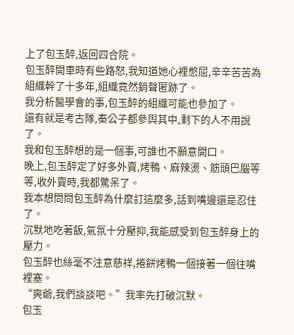上了包玉醉,返回四合院。
包玉醉開車時有些路怒,我知道她心裡憋屈,辛辛苦苦為組織幹了十多年,組織竟然銷聲匿跡了。
我分析醫學會的事,包玉醉的組織可能也參加了。
還有就是考古隊,秦公子都參與其中,剩下的人不用說了。
我和包玉醉想的是一個事,可誰也不願意開口。
晚上,包玉醉定了好多外賣,烤鴨、麻辣燙、筋頭巴腦等等,收外賣時,我都驚呆了。
我本想問問包玉醉為什麼訂這麼多,話到嘴邊還是忍住了。
沉默地吃著飯,氣氛十分壓抑,我能感受到包玉醉身上的壓力。
包玉醉也絲毫不注意慈祥,捲餅烤鴨一個接著一個往嘴裡塞。
“爽爺,我們談談吧。”我率先打破沉默。
包玉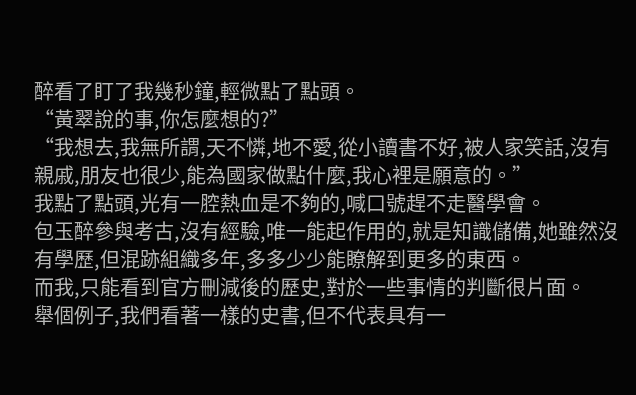醉看了盯了我幾秒鐘,輕微點了點頭。
“黃翠說的事,你怎麼想的?”
“我想去,我無所謂,天不憐,地不愛,從小讀書不好,被人家笑話,沒有親戚,朋友也很少,能為國家做點什麼,我心裡是願意的。”
我點了點頭,光有一腔熱血是不夠的,喊口號趕不走醫學會。
包玉醉參與考古,沒有經驗,唯一能起作用的,就是知識儲備,她雖然沒有學歷,但混跡組織多年,多多少少能瞭解到更多的東西。
而我,只能看到官方刪減後的歷史,對於一些事情的判斷很片面。
舉個例子,我們看著一樣的史書,但不代表具有一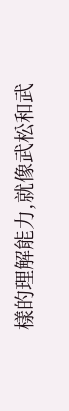樣的理解能力,就像武松和武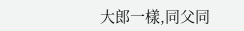大郎一樣,同父同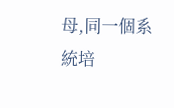母,同一個系統培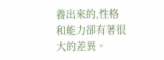養出來的,性格和能力卻有著很大的差異。